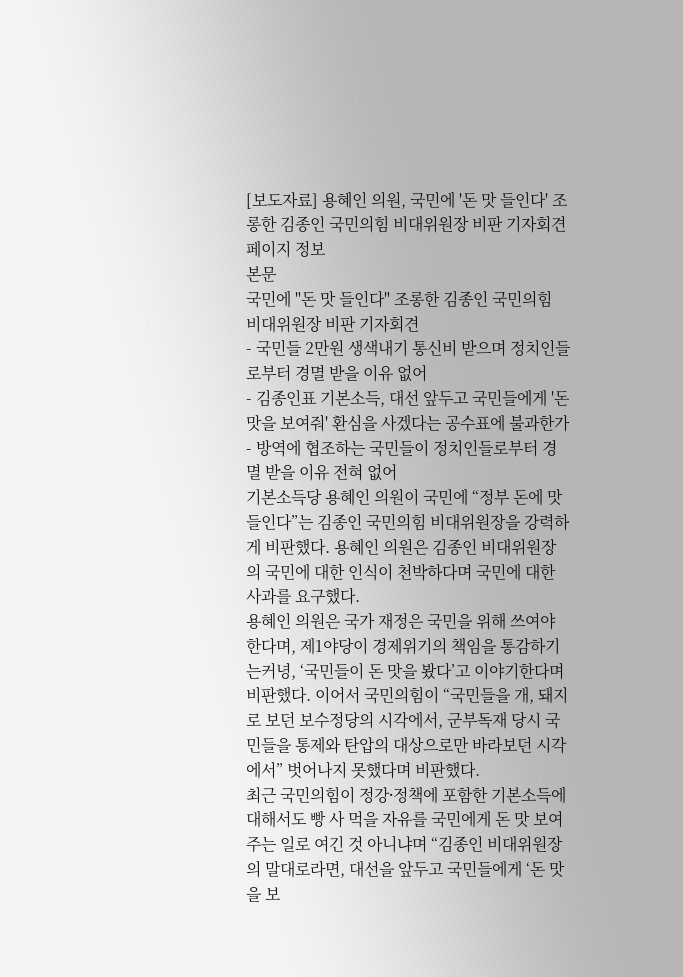[보도자료] 용혜인 의원, 국민에 '돈 맛 들인다' 조롱한 김종인 국민의힘 비대위원장 비판 기자회견
페이지 정보
본문
국민에 "돈 맛 들인다" 조롱한 김종인 국민의힘 비대위원장 비판 기자회견
- 국민들 2만원 생색내기 통신비 받으며 정치인들로부터 경멸 받을 이유 없어
- 김종인표 기본소득, 대선 앞두고 국민들에게 '돈맛을 보여줘' 환심을 사겠다는 공수표에 불과한가
- 방역에 협조하는 국민들이 정치인들로부터 경멸 받을 이유 전혀 없어
기본소득당 용혜인 의원이 국민에 “정부 돈에 맛 들인다”는 김종인 국민의힘 비대위원장을 강력하게 비판했다. 용혜인 의원은 김종인 비대위원장의 국민에 대한 인식이 천박하다며 국민에 대한 사과를 요구했다.
용혜인 의원은 국가 재정은 국민을 위해 쓰여야 한다며, 제1야당이 경제위기의 책임을 통감하기는커녕, ‘국민들이 돈 맛을 봤다’고 이야기한다며 비판했다. 이어서 국민의힘이 “국민들을 개, 돼지로 보던 보수정당의 시각에서, 군부독재 당시 국민들을 통제와 탄압의 대상으로만 바라보던 시각에서” 벗어나지 못했다며 비판했다.
최근 국민의힘이 정강⸱정책에 포함한 기본소득에 대해서도 빵 사 먹을 자유를 국민에게 돈 맛 보여주는 일로 여긴 것 아니냐며 “김종인 비대위원장의 말대로라면, 대선을 앞두고 국민들에게 ‘돈 맛을 보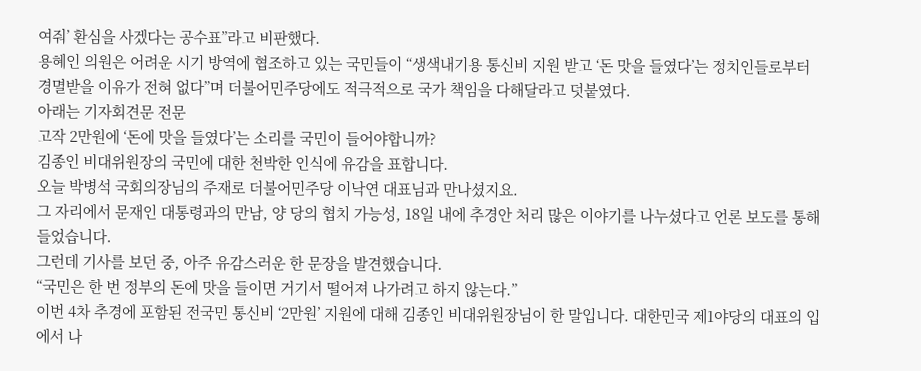여줘’ 환심을 사겠다는 공수표”라고 비판했다.
용혜인 의원은 어려운 시기 방역에 협조하고 있는 국민들이 “생색내기용 통신비 지원 받고 ‘돈 맛을 들였다’는 정치인들로부터 경멸받을 이유가 전혀 없다”며 더불어민주당에도 적극적으로 국가 책임을 다해달라고 덧붙였다.
아래는 기자회견문 전문
고작 2만원에 ‘돈에 맛을 들였다’는 소리를 국민이 들어야합니까?
김종인 비대위원장의 국민에 대한 천박한 인식에 유감을 표합니다.
오늘 박병석 국회의장님의 주재로 더불어민주당 이낙연 대표님과 만나셨지요.
그 자리에서 문재인 대통령과의 만남, 양 당의 협치 가능성, 18일 내에 추경안 처리 많은 이야기를 나누셨다고 언론 보도를 통해 들었습니다.
그런데 기사를 보던 중, 아주 유감스러운 한 문장을 발견했습니다.
“국민은 한 번 정부의 돈에 맛을 들이면 거기서 떨어져 나가려고 하지 않는다.”
이번 4차 추경에 포함된 전국민 통신비 ‘2만원’ 지원에 대해 김종인 비대위원장님이 한 말입니다. 대한민국 제1야당의 대표의 입에서 나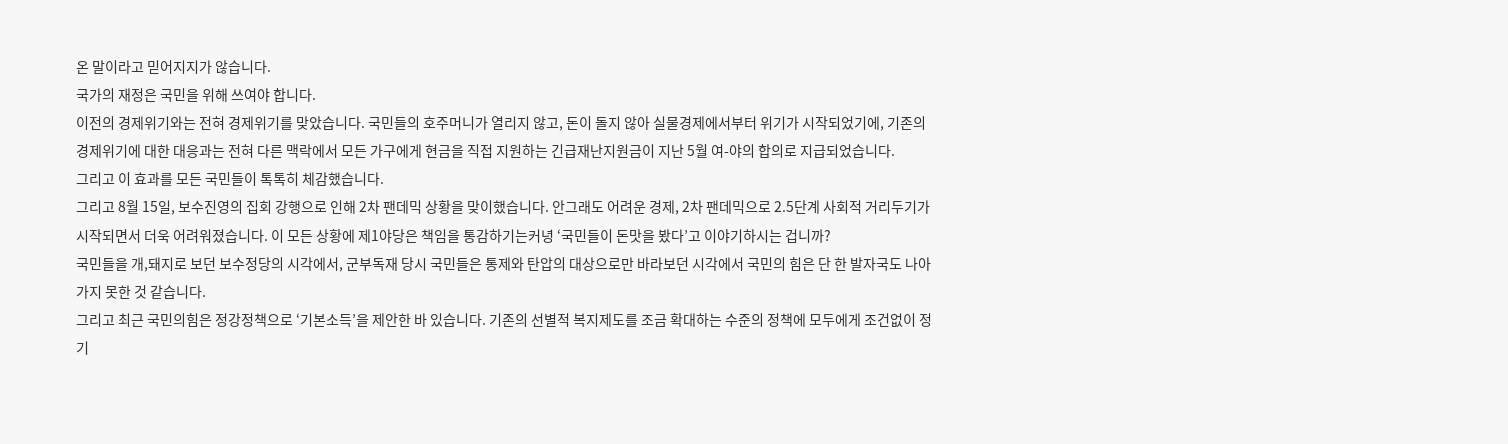온 말이라고 믿어지지가 않습니다.
국가의 재정은 국민을 위해 쓰여야 합니다.
이전의 경제위기와는 전혀 경제위기를 맞았습니다. 국민들의 호주머니가 열리지 않고, 돈이 돌지 않아 실물경제에서부터 위기가 시작되었기에, 기존의 경제위기에 대한 대응과는 전혀 다른 맥락에서 모든 가구에게 현금을 직접 지원하는 긴급재난지원금이 지난 5월 여-야의 합의로 지급되었습니다.
그리고 이 효과를 모든 국민들이 톡톡히 체감했습니다.
그리고 8월 15일, 보수진영의 집회 강행으로 인해 2차 팬데믹 상황을 맞이했습니다. 안그래도 어려운 경제, 2차 팬데믹으로 2.5단계 사회적 거리두기가 시작되면서 더욱 어려워졌습니다. 이 모든 상황에 제1야당은 책임을 통감하기는커녕 ‘국민들이 돈맛을 봤다’고 이야기하시는 겁니까?
국민들을 개,돼지로 보던 보수정당의 시각에서, 군부독재 당시 국민들은 통제와 탄압의 대상으로만 바라보던 시각에서 국민의 힘은 단 한 발자국도 나아가지 못한 것 같습니다.
그리고 최근 국민의힘은 정강정책으로 ‘기본소득’을 제안한 바 있습니다. 기존의 선별적 복지제도를 조금 확대하는 수준의 정책에 모두에게 조건없이 정기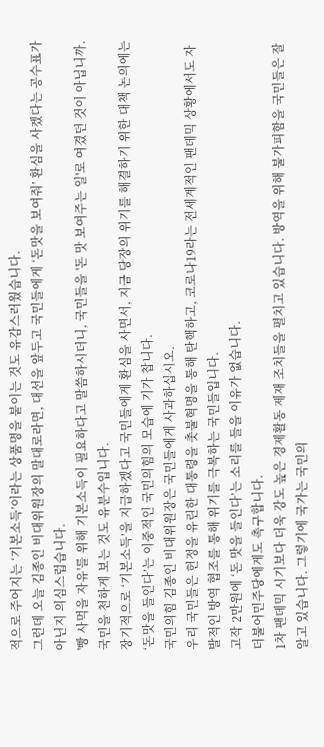적으로 주어지는 ‘기본소득’이라는 상품명을 붙이는 것도 유감스러웠습니다.
그런데 오늘 김종인 비대위원장의 말대로라면, 대선을 앞두고 국민들에게 ‘돈맛을 보여줘’ 환심을 사겠다는 공수표가 아닌지 의심스럽습니다.
'빵 사먹을 자유'를 위해 기본소득이 필요하다고 말씀하시더니, 국민들을 '돈 맛 보여주는 일'로 여겼던 것이 아닙니까. 국민을 천하게 보는 것도 유분수입니다.
장기적으로 ‘기본소득’을 지급하겠다고 국민들에게 환심을 사면서, 지금 당장의 위기를 해결하기 위한 대책 논의에는 ‘돈맛을 들인다’는 이중적인 국민의힘의 모습에 기가 찹니다.
국민의힘 김종인 비대위원장은 국민들에게 사과하십시오.
우리 국민들은 헌정을 유린한 대통령을 촛불혁명을 통해 탄핵하고, 코로나19라는 전세계적인 팬데믹 상황에서도 자발적인 방역 협조를 통해 위기를 극복하는 국민들입니다.
고작 2만원에 ‘돈 맛을 들인다’는 소리를 들을 이유가 없습니다.
더불어민주당에게도 촉구합니다.
1차 팬데믹 시기보다 더욱 강도 높은 경제활동 제재 조치들을 펼치고 있습니다. 방역을 위해 불가피함을 국민들은 잘 알고 있습니다. 그렇기에 국가는 국민의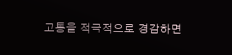고통을 적극적으로 경감하면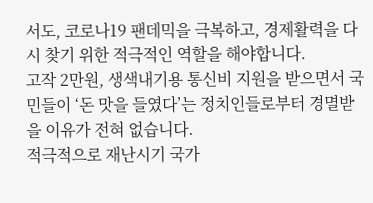서도, 코로나19 팬데믹을 극복하고, 경제활력을 다시 찾기 위한 적극적인 역할을 해야합니다.
고작 2만원, 생색내기용 통신비 지원을 받으면서 국민들이 ‘돈 맛을 들였다’는 정치인들로부터 경멸받을 이유가 전혀 없습니다.
적극적으로 재난시기 국가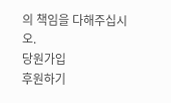의 책임을 다해주십시오.
당원가입
후원하기